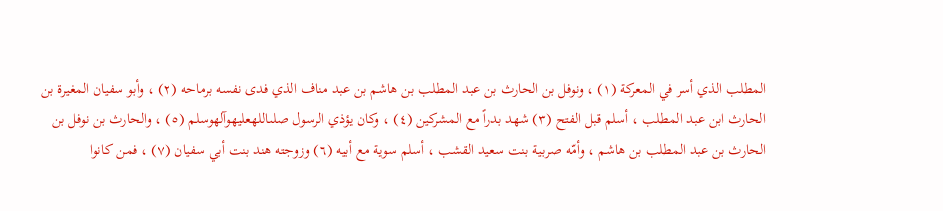المطلب الذي أسر في المعركة (١) ، ونوفل بن الحارث بن عبد المطلب بن هاشم بن عبد مناف الذي فدى نفسه برماحه (٢) ، وأبو سفيان المغيرة بن الحارث ابن عبد المطلب ، أسلم قبل الفتح (٣) شهد بدراً مع المشركين (٤) ، وكان يؤذي الرسول صلىاللهعليهوآلهوسلم (٥) ، والحارث بن نوفل بن الحارث بن عبد المطلب بن هاشم ، وأمّه صربية بنت سعيد القشب ، أسلم سوية مع أبيه (٦) وزوجته هند بنت أبي سفيان (٧) ، فمن كانوا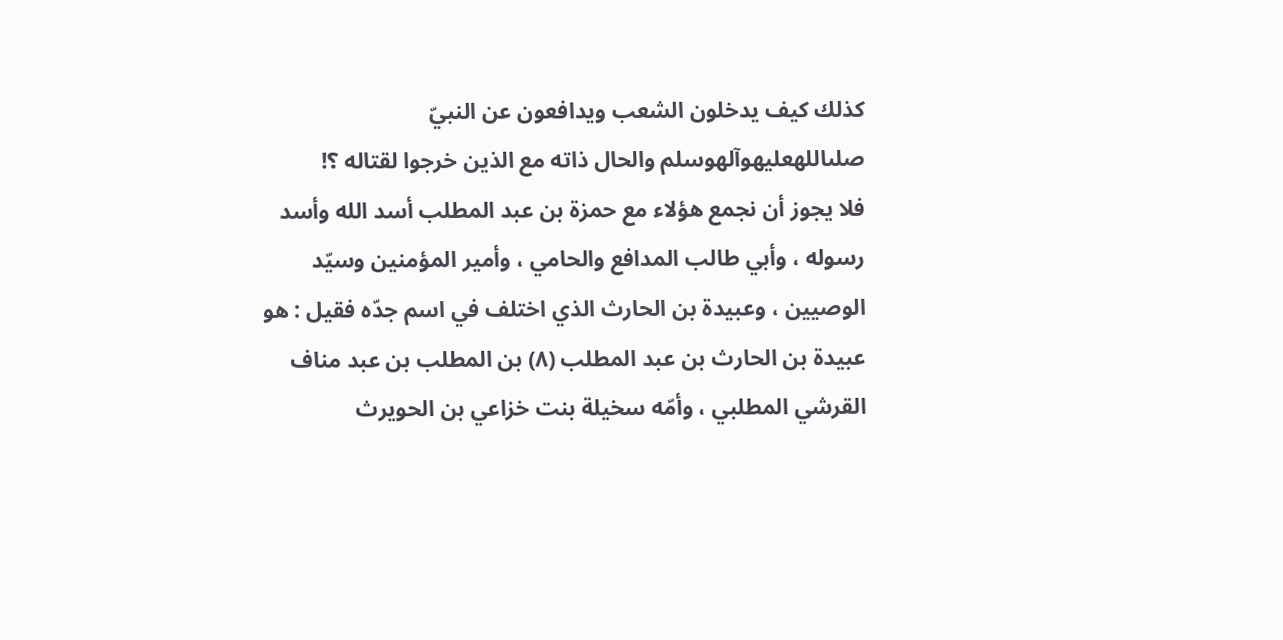كذلك كيف يدخلون الشعب ويدافعون عن النبيّ صلىاللهعليهوآلهوسلم والحال ذاته مع الذين خرجوا لقتاله ؟!
فلا يجوز أن نجمع هؤلاء مع حمزة بن عبد المطلب أسد الله وأسد رسوله ، وأبي طالب المدافع والحامي ، وأمير المؤمنين وسيّد الوصيين ، وعبيدة بن الحارث الذي اختلف في اسم جدّه فقيل : هو عبيدة بن الحارث بن عبد المطلب (٨) بن المطلب بن عبد مناف القرشي المطلبي ، وأمّه سخيلة بنت خزاعي بن الحويرث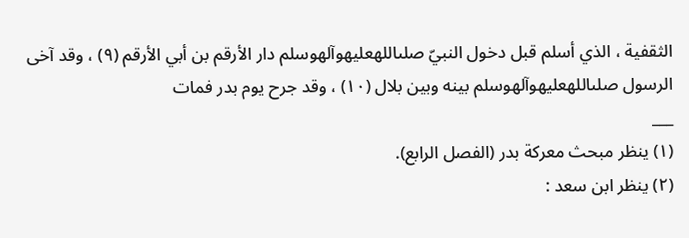الثقفية ، الذي أسلم قبل دخول النبيّ صلىاللهعليهوآلهوسلم دار الأرقم بن أبي الأرقم (٩) ، وقد آخى الرسول صلىاللهعليهوآلهوسلم بينه وبين بلال (١٠) ، وقد جرح يوم بدر فمات
___
(١) ينظر مبحث معركة بدر (الفصل الرابع).
(٢) ينظر ابن سعد :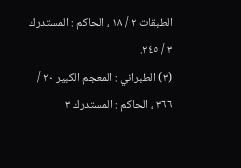الطبقات ٢ / ١٨ ، الحاكم : المستدرك ٣ / ٢٤٥.
(٣) الطبراني : المعجم الكبير ٢٠ / ٣٦٦ ، الحاكم : المستدرك ٣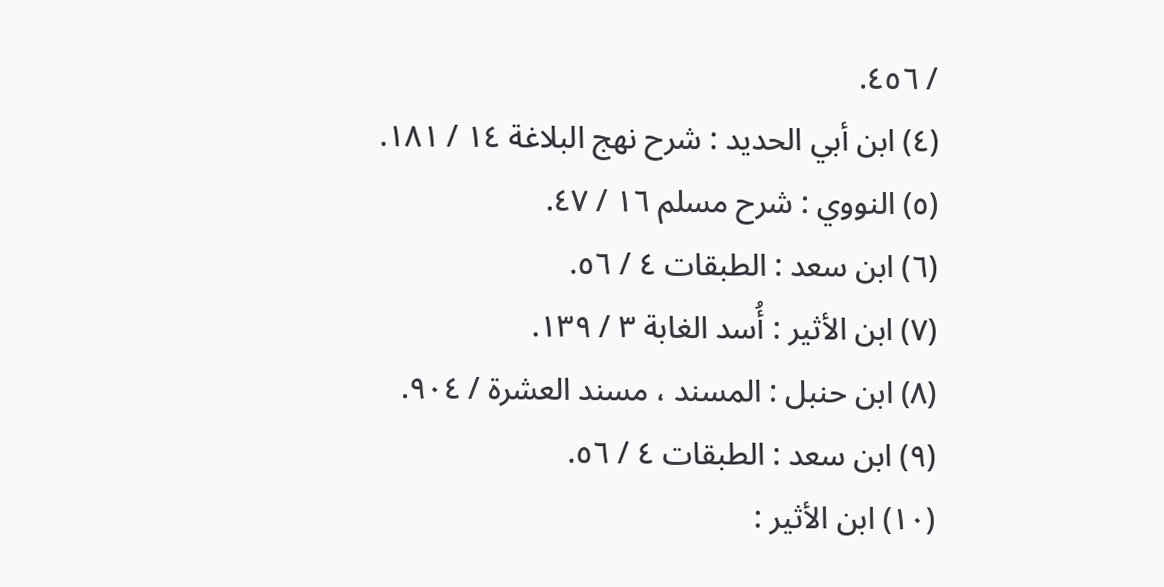/ ٤٥٦.
(٤) ابن أبي الحديد : شرح نهج البلاغة ١٤ / ١٨١.
(٥) النووي : شرح مسلم ١٦ / ٤٧.
(٦) ابن سعد : الطبقات ٤ / ٥٦.
(٧) ابن الأثير : أُسد الغابة ٣ / ١٣٩.
(٨) ابن حنبل : المسند ، مسند العشرة / ٩٠٤.
(٩) ابن سعد : الطبقات ٤ / ٥٦.
(١٠) ابن الأثير :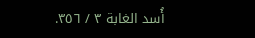أُسد الغابة ٣ / ٣٥٦.